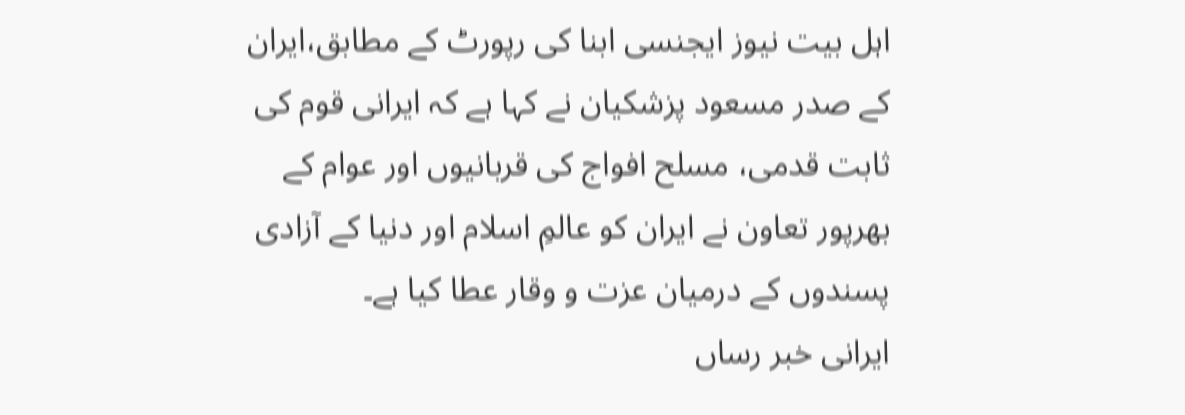اہل بیت نیوز ایجنسی ابنا کی رپورٹ کے مطابق،ایران کے صدر مسعود پزشکیان نے کہا ہے کہ ایرانی قوم کی ثابت قدمی، مسلح افواج کی قربانیوں اور عوام کے بھرپور تعاون نے ایران کو عالمِ اسلام اور دنیا کے آزادی پسندوں کے درمیان عزت و وقار عطا کیا ہے۔
ایرانی خبر رساں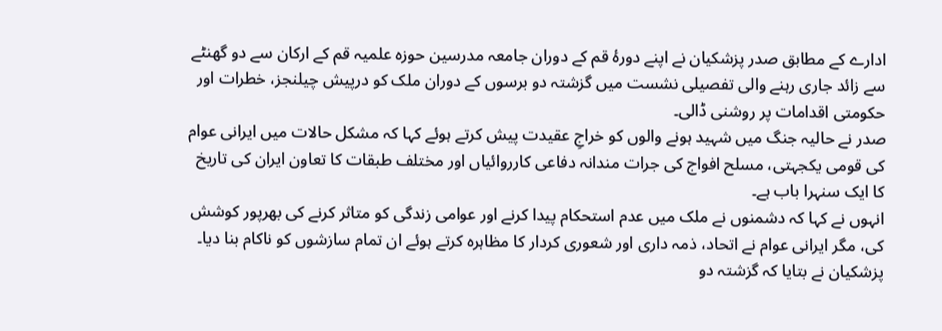ادارے کے مطابق صدر پزشکیان نے اپنے دورۂ قم کے دوران جامعہ مدرسین حوزہ علمیہ قم کے ارکان سے دو گھنٹے سے زائد جاری رہنے والی تفصیلی نشست میں گزشتہ دو برسوں کے دوران ملک کو درپیش چیلنجز، خطرات اور حکومتی اقدامات پر روشنی ڈالی۔
صدر نے حالیہ جنگ میں شہید ہونے والوں کو خراجِ عقیدت پیش کرتے ہوئے کہا کہ مشکل حالات میں ایرانی عوام کی قومی یکجہتی، مسلح افواج کی جرات مندانہ دفاعی کارروائیاں اور مختلف طبقات کا تعاون ایران کی تاریخ کا ایک سنہرا باب ہے۔
انہوں نے کہا کہ دشمنوں نے ملک میں عدم استحکام پیدا کرنے اور عوامی زندگی کو متاثر کرنے کی بھرپور کوشش کی، مگر ایرانی عوام نے اتحاد، ذمہ داری اور شعوری کردار کا مظاہرہ کرتے ہوئے ان تمام سازشوں کو ناکام بنا دیا۔
پزشکیان نے بتایا کہ گزشتہ دو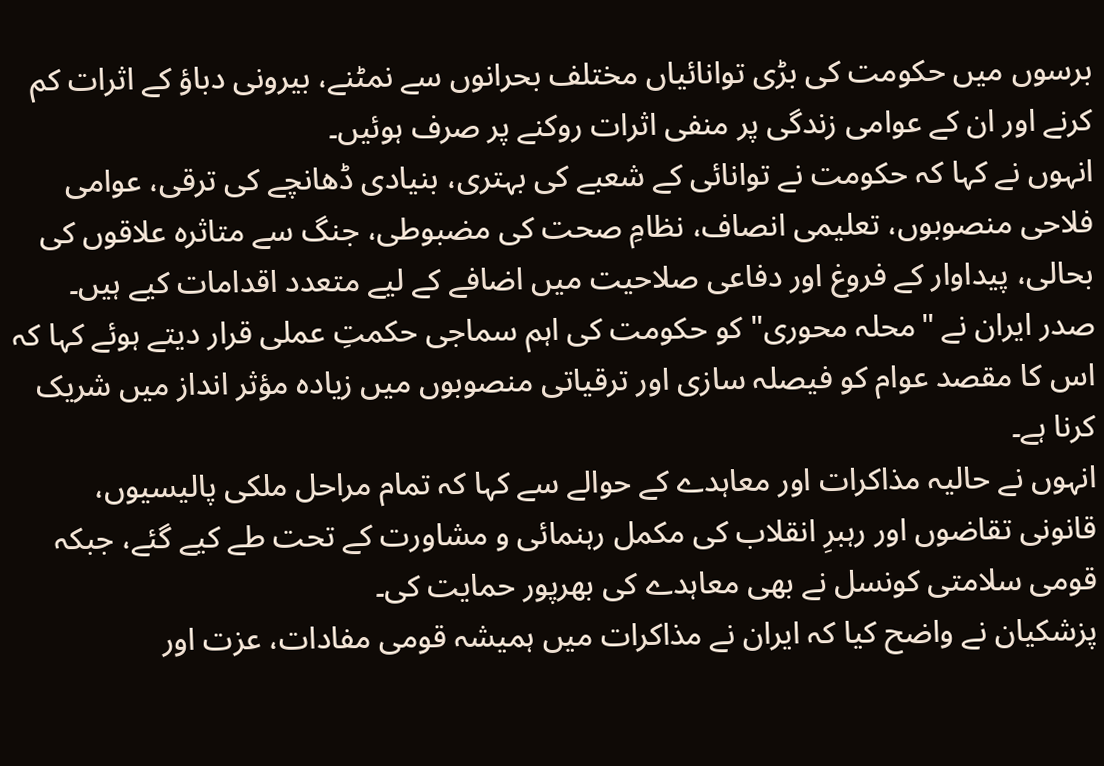برسوں میں حکومت کی بڑی توانائیاں مختلف بحرانوں سے نمٹنے، بیرونی دباؤ کے اثرات کم کرنے اور ان کے عوامی زندگی پر منفی اثرات روکنے پر صرف ہوئیں۔
انہوں نے کہا کہ حکومت نے توانائی کے شعبے کی بہتری، بنیادی ڈھانچے کی ترقی، عوامی فلاحی منصوبوں، تعلیمی انصاف، نظامِ صحت کی مضبوطی، جنگ سے متاثرہ علاقوں کی بحالی، پیداوار کے فروغ اور دفاعی صلاحیت میں اضافے کے لیے متعدد اقدامات کیے ہیں۔
صدر ایران نے "محلہ محوری" کو حکومت کی اہم سماجی حکمتِ عملی قرار دیتے ہوئے کہا کہ اس کا مقصد عوام کو فیصلہ سازی اور ترقیاتی منصوبوں میں زیادہ مؤثر انداز میں شریک کرنا ہے۔
انہوں نے حالیہ مذاکرات اور معاہدے کے حوالے سے کہا کہ تمام مراحل ملکی پالیسیوں، قانونی تقاضوں اور رہبرِ انقلاب کی مکمل رہنمائی و مشاورت کے تحت طے کیے گئے، جبکہ قومی سلامتی کونسل نے بھی معاہدے کی بھرپور حمایت کی۔
پزشکیان نے واضح کیا کہ ایران نے مذاکرات میں ہمیشہ قومی مفادات، عزت اور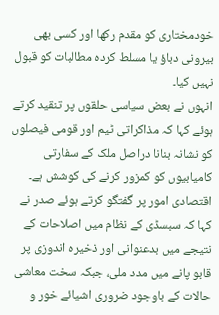خودمختاری کو مقدم رکھا اور کسی بھی بیرونی دباؤ یا مسلط کردہ مطالبات کو قبول نہیں کیا۔
انہوں نے بعض سیاسی حلقوں پر تنقید کرتے ہوئے کہا کہ مذاکراتی ٹیم اور قومی فیصلوں کو نشانہ بنانا دراصل ملک کے سفارتی کامیابیوں کو کمزور کرنے کی کوشش ہے۔
اقتصادی امور پر گفتگو کرتے ہوئے صدر نے کہا کہ سبسڈی کے نظام میں اصلاحات کے نتیجے میں بدعنوانی اور ذخیرہ اندوزی پر قابو پانے میں مدد ملی، جبکہ سخت معاشی حالات کے باوجود ضروری اشیائے خور و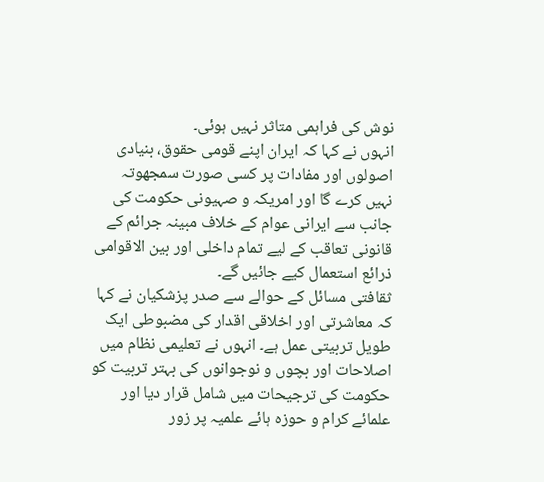نوش کی فراہمی متاثر نہیں ہوئی۔
انہوں نے کہا کہ ایران اپنے قومی حقوق، بنیادی اصولوں اور مفادات پر کسی صورت سمجھوتہ نہیں کرے گا اور امریکہ و صہیونی حکومت کی جانب سے ایرانی عوام کے خلاف مبینہ جرائم کے قانونی تعاقب کے لیے تمام داخلی اور بین الاقوامی ذرائع استعمال کیے جائیں گے۔
ثقافتی مسائل کے حوالے سے صدر پزشکیان نے کہا کہ معاشرتی اور اخلاقی اقدار کی مضبوطی ایک طویل تربیتی عمل ہے۔ انہوں نے تعلیمی نظام میں اصلاحات اور بچوں و نوجوانوں کی بہتر تربیت کو حکومت کی ترجیحات میں شامل قرار دیا اور علمائے کرام و حوزہ ہائے علمیہ پر زور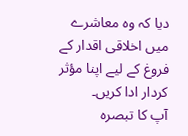دیا کہ وہ معاشرے میں اخلاقی اقدار کے فروغ کے لیے اپنا مؤثر کردار ادا کریں۔
آپ کا تبصرہ